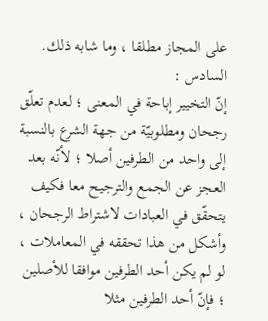على المجاز مطلقا ، وما شابه ذلك.
السادس :
إنّ التخيير إباحة في المعنى ؛ لعدم تعلّق رجحان ومطلوبيّة من جهة الشرع بالنسبة إلى واحد من الطرفين أصلا ؛ لأنّه بعد العجز عن الجمع والترجيح معا فكيف يتحقّق في العبادات لاشتراط الرجحان ، وأشكل من هذا تحققه في المعاملات ، لو لم يكن أحد الطرفين موافقا للأصلين ؛ فإنّ أحد الطرفين مثلا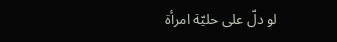لو دلّ على حليّة امرأة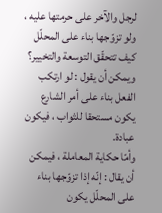لرجل والآخر على حرمتها عليه ، ولو تزوّجها بناء على المحلّل كيف تتحقّق التوسعة والتخيير؟
ويمكن أن يقول : لو ارتكب الفعل بناء على أمر الشارع يكون مستحقا للثواب ، فيكون عبادة.
وأمّا حكاية المعاملة ، فيمكن أن يقال : إنّه إذا تزوّجها بناء على المحلّل يكون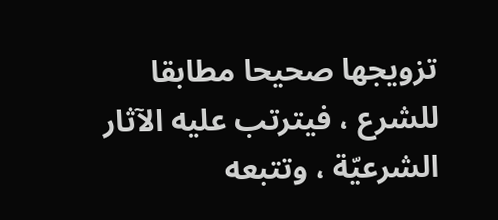تزويجها صحيحا مطابقا للشرع ، فيترتب عليه الآثار الشرعيّة ، وتتبعه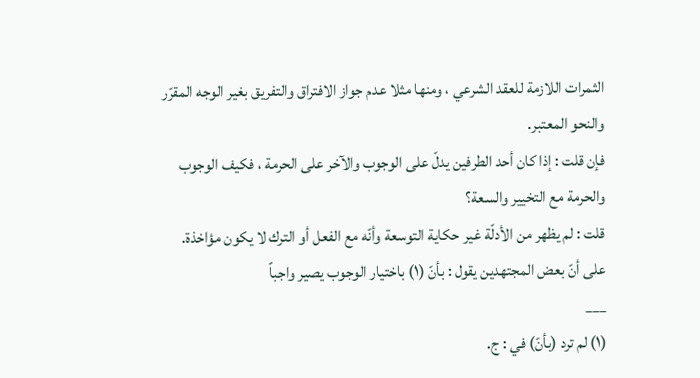الثمرات اللازمة للعقد الشرعي ، ومنها مثلا عدم جواز الافتراق والتفريق بغير الوجه المقرّر والنحو المعتبر.
فإن قلت : إذا كان أحد الطرفين يدلّ على الوجوب والآخر على الحرمة ، فكيف الوجوب والحرمة مع التخيير والسعة؟
قلت : لم يظهر من الأدلّة غير حكاية التوسعة وأنّه مع الفعل أو الترك لا يكون مؤاخذة.
على أنّ بعض المجتهدين يقول : بأنّ (١) باختيار الوجوب يصير واجباً
___
(١) لم ترد (بأنّ) في : ج.